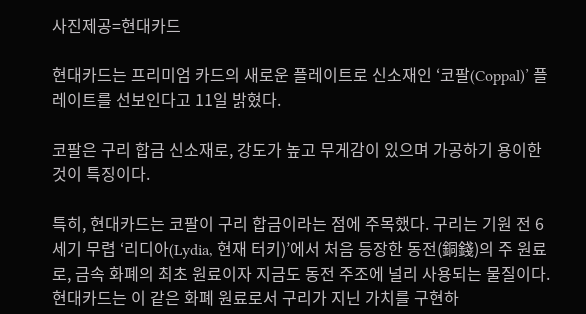사진제공=현대카드

현대카드는 프리미엄 카드의 새로운 플레이트로 신소재인 ‘코팔(Coppal)’ 플레이트를 선보인다고 11일 밝혔다.

코팔은 구리 합금 신소재로, 강도가 높고 무게감이 있으며 가공하기 용이한 것이 특징이다.

특히, 현대카드는 코팔이 구리 합금이라는 점에 주목했다. 구리는 기원 전 6세기 무렵 ‘리디아(Lydia, 현재 터키)’에서 처음 등장한 동전(銅錢)의 주 원료로, 금속 화폐의 최초 원료이자 지금도 동전 주조에 널리 사용되는 물질이다. 현대카드는 이 같은 화폐 원료로서 구리가 지닌 가치를 구현하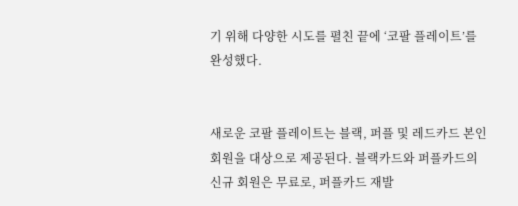기 위해 다양한 시도를 펼친 끝에 ‘코팔 플레이트’를 완성했다.


새로운 코팔 플레이트는 블랙, 퍼플 및 레드카드 본인 회원을 대상으로 제공된다. 블랙카드와 퍼플카드의 신규 회원은 무료로, 퍼플카드 재발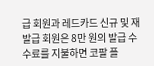급 회원과 레드카드 신규 및 재발급 회원은 8만 원의 발급 수수료를 지불하면 코팔 플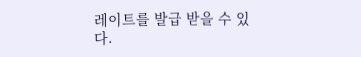레이트를 발급 받을 수 있다.